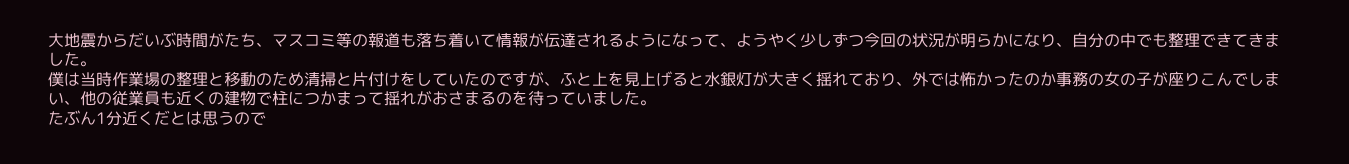大地震からだいぶ時間がたち、マスコミ等の報道も落ち着いて情報が伝達されるようになって、ようやく少しずつ今回の状況が明らかになり、自分の中でも整理できてきました。
僕は当時作業場の整理と移動のため清掃と片付けをしていたのですが、ふと上を見上げると水銀灯が大きく揺れており、外では怖かったのか事務の女の子が座りこんでしまい、他の従業員も近くの建物で柱につかまって揺れがおさまるのを待っていました。
たぶん1分近くだとは思うので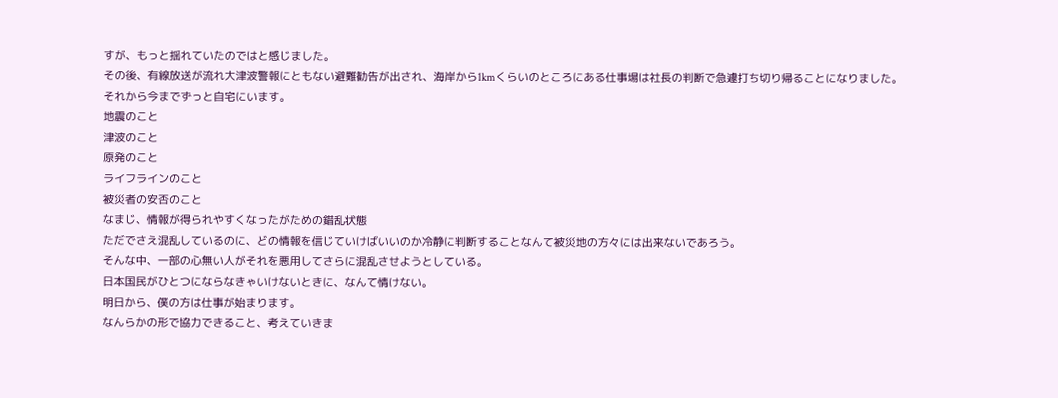すが、もっと揺れていたのではと感じました。
その後、有線放送が流れ大津波警報にともない避難勧告が出され、海岸から1kmくらいのところにある仕事場は社長の判断で急遽打ち切り帰ることになりました。
それから今までずっと自宅にいます。
地震のこと
津波のこと
原発のこと
ライフラインのこと
被災者の安否のこと
なまじ、情報が得られやすくなったがための錯乱状態
ただでさえ混乱しているのに、どの情報を信じていけばいいのか冷静に判断することなんて被災地の方々には出来ないであろう。
そんな中、一部の心無い人がそれを悪用してさらに混乱させようとしている。
日本国民がひとつにならなきゃいけないときに、なんて情けない。
明日から、僕の方は仕事が始まります。
なんらかの形で協力できること、考えていきま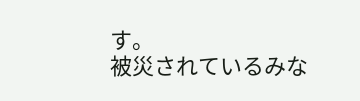す。
被災されているみな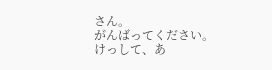さん。
がんばってください。
けっして、あ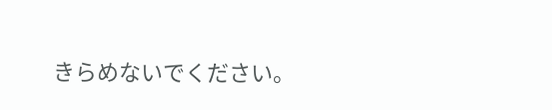きらめないでください。